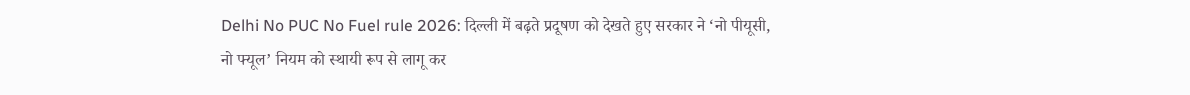Delhi No PUC No Fuel rule 2026: दिल्ली में बढ़ते प्रदूषण को देखते हुए सरकार ने ‘नो पीयूसी, नो फ्यूल’ नियम को स्थायी रूप से लागू कर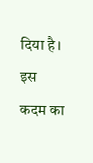दिया है। इस कदम का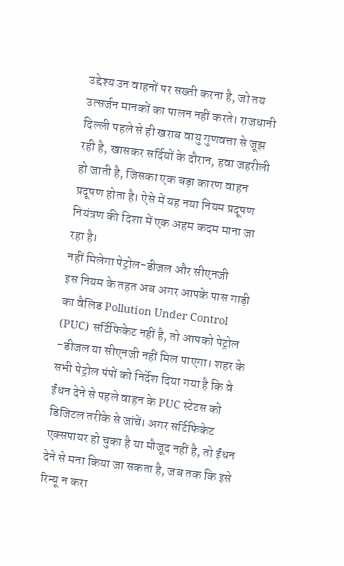उद्देश्य उन वाहनों पर सख्ती करना है, जो तय उत्सर्जन मानकों का पालन नहीं करते। राजधानी दिल्ली पहले से ही खराब वायु गुणवत्ता से जूझ रही है, खासकर सर्दियों के दौरान, हवा जहरीली हो जाती है, जिसका एक बड़ा कारण वाहन प्रदूषण होता है। ऐसे में यह नया नियम प्रदूषण नियंत्रण की दिशा में एक अहम कदम माना जा रहा है।
नहीं मिलेगा पेट्रोल-डीजल और सीएनजी
इस नियम के तहत अब अगर आपके पास गाड़ी का वैलिड Pollution Under Control (PUC) सर्टिफिकेट नहीं है, तो आपको पेट्रोल -डीजल या सीएनजी नहीं मिल पाएगा। शहर के सभी पेट्रोल पंपों को निर्देश दिया गया है कि वे ईंधन देने से पहले वाहन के PUC स्टेटस को डिजिटल तरीके से जांचें। अगर सर्टिफिकेट एक्सपायर हो चुका है या मौजूद नहीं है, तो ईंधन देने से मना किया जा सकता है, जब तक कि इसे रिन्यू न करा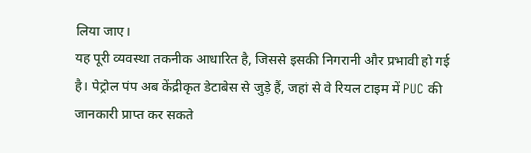लिया जाए।
यह पूरी व्यवस्था तकनीक आधारित है, जिससे इसकी निगरानी और प्रभावी हो गई है। पेट्रोल पंप अब केंद्रीकृत डेटाबेस से जुड़े हैं, जहां से वे रियल टाइम में PUC की जानकारी प्राप्त कर सकते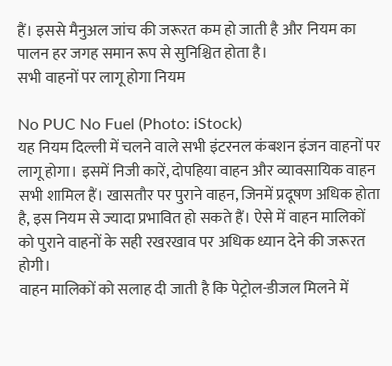हैं। इससे मैनुअल जांच की जरूरत कम हो जाती है और नियम का पालन हर जगह समान रूप से सुनिश्चित होता है।
सभी वाहनों पर लागू होगा नियम

No PUC No Fuel (Photo: iStock)
यह नियम दिल्ली में चलने वाले सभी इंटरनल कंबशन इंजन वाहनों पर लागू होगा। इसमें निजी कारें, दोपहिया वाहन और व्यावसायिक वाहन सभी शामिल हैं। खासतौर पर पुराने वाहन, जिनमें प्रदूषण अधिक होता है, इस नियम से ज्यादा प्रभावित हो सकते हैं। ऐसे में वाहन मालिकों को पुराने वाहनों के सही रखरखाव पर अधिक ध्यान देने की जरूरत होगी।
वाहन मालिकों को सलाह दी जाती है कि पेट्रोल-डीजल मिलने में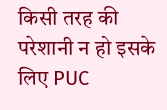किसी तरह की परेशानी न हो इसके लिए PUC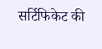सर्टिफिकेट की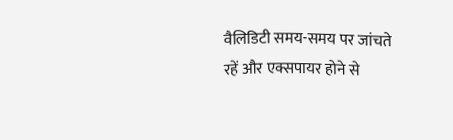वैलिडिटी समय-समय पर जांचते रहें और एक्सपायर होने से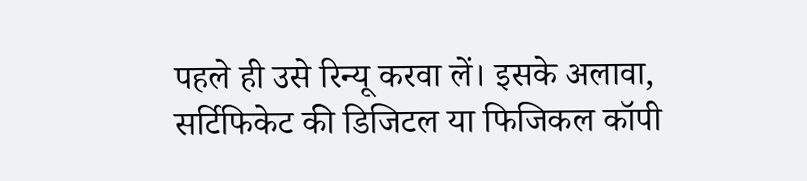पहले ही उसे रिन्यू करवा लें। इसके अलावा, सर्टिफिकेट की डिजिटल या फिजिकल कॉपी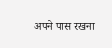अपने पास रखना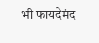भी फायदेमंद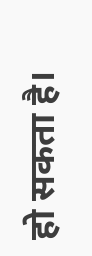हो सकता है।